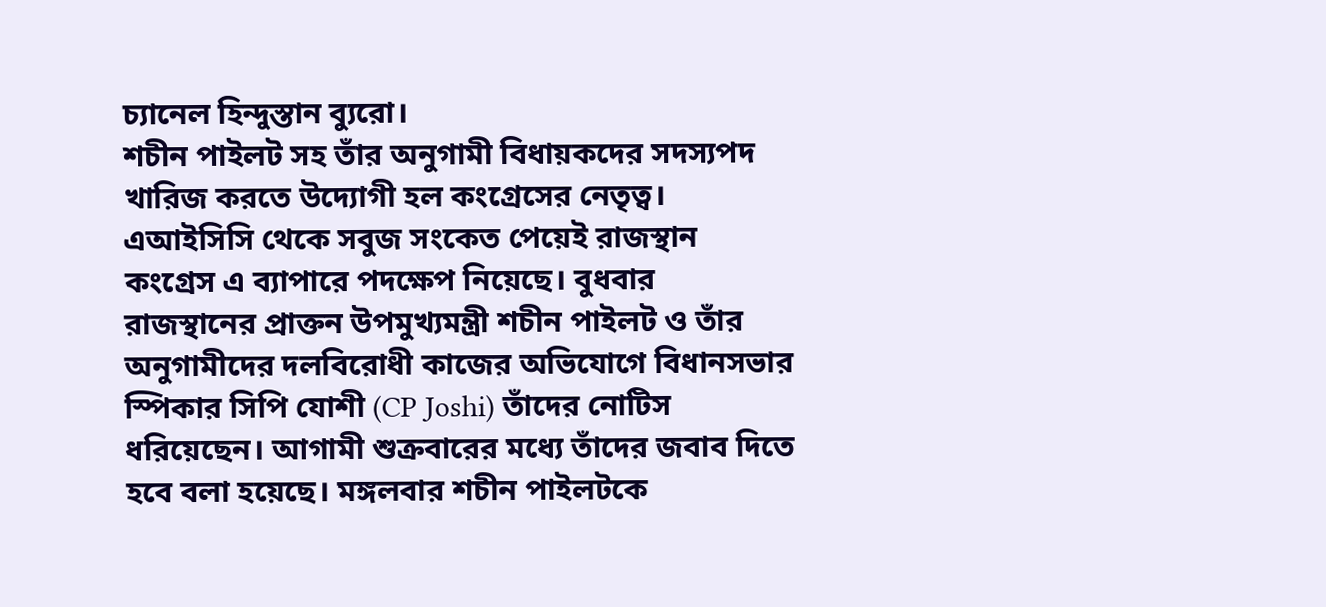চ্যানেল হিন্দুস্তান ব্যুরো।
শচীন পাইলট সহ তাঁর অনুগামী বিধায়কদের সদস্যপদ খারিজ করতে উদ্যোগী হল কংগ্রেসের নেতৃত্ব। এআইসিসি থেকে সবুজ সংকেত পেয়েই রাজস্থান কংগ্রেস এ ব্যাপারে পদক্ষেপ নিয়েছে। বুধবার রাজস্থানের প্রাক্তন উপমুখ্যমন্ত্রী শচীন পাইলট ও তাঁর অনুগামীদের দলবিরোধী কাজের অভিযোগে বিধানসভার স্পিকার সিপি যোশী (CP Joshi) তাঁদের নোটিস ধরিয়েছেন। আগামী শুক্রবারের মধ্যে তাঁদের জবাব দিতে হবে বলা হয়েছে। মঙ্গলবার শচীন পাইলটকে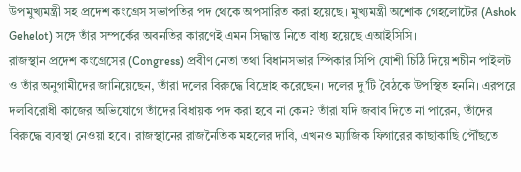উপমুখ্যমন্ত্রী সহ প্রদেশ কংগ্রেস সভাপতির পদ থেকে অপসারিত করা হয়েছে। মুখ্যমন্ত্রী অশোক গেহলোটের (Ashok Gehelot) সঙ্গে তাঁর সম্পর্কের অবনতির কারণেই এমন সিদ্ধান্ত নিতে বাধ্য হয়েছে এআইসিসি।
রাজস্থান প্রদেশ কংগ্রেসের (Congress) প্রবীণ নেতা তথা বিধানসভার স্পিকার সিপি যোশী চিঠি দিয়ে শচীন পাইলট ও তাঁর অনুগামীদের জানিয়েছেন, তাঁরা দলের বিরুদ্ধে বিদ্রোহ করেছেন। দলের দু’টি বৈঠকে উপস্থিত হননি। এরপরে দলবিরোধী কাজের অভিযোগে তাঁদের বিধায়ক পদ করা হবে না কেন? তাঁরা যদি জবাব দিতে না পারেন, তাঁদের বিরুদ্ধে ব্যবস্থা নেওয়া হবে। রাজস্থানের রাজনৈতিক মহলের দাবি, এখনও ম্যাজিক ফিগারের কাছাকাছি পৌঁছতে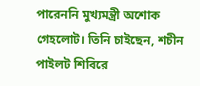পারেননি মুখ্যমন্ত্রী অশোক গেহলোট। তিনি চাইছেন, শচীন পাইলট শিবিরে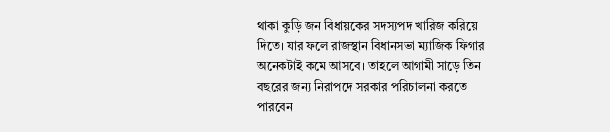থাকা কুড়ি জন বিধায়কের সদস্যপদ খারিজ করিয়ে দিতে। যার ফলে রাজস্থান বিধানসভা ম্যাজিক ফিগার অনেকটাই কমে আসবে। তাহলে আগামী সাড়ে তিন বছরের জন্য নিরাপদে সরকার পরিচালনা করতে পারবেন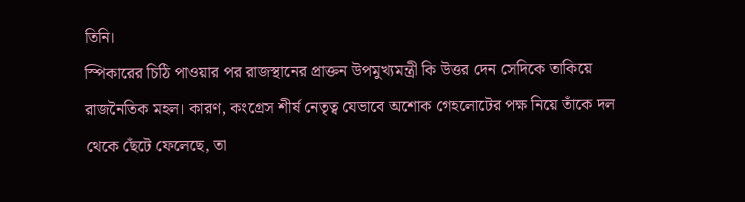তিনি।
স্পিকারের চিঠি পাওয়ার পর রাজস্থানের প্রাক্তন উপমুখ্যমন্ত্রী কি উত্তর দেন সেদিকে তাকিয়ে রাজনৈতিক মহল। কারণ, কংগ্রেস শীর্ষ নেতৃত্ব যেভাবে অশোক গেহলোটের পক্ষ নিয়ে তাঁকে দল থেকে ছেঁটে ফেলেছে, তা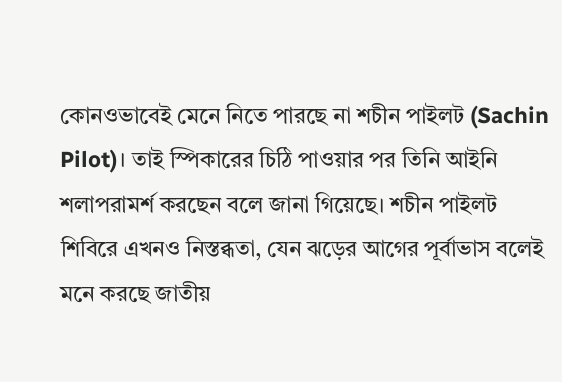কোনওভাবেই মেনে নিতে পারছে না শচীন পাইলট (Sachin Pilot)। তাই স্পিকারের চিঠি পাওয়ার পর তিনি আইনি শলাপরামর্শ করছেন বলে জানা গিয়েছে। শচীন পাইলট শিবিরে এখনও নিস্তব্ধতা, যেন ঝড়ের আগের পূর্বাভাস বলেই মনে করছে জাতীয়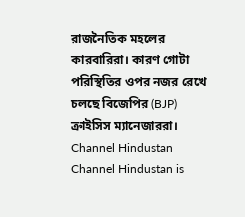রাজনৈতিক মহলের কারবারিরা। কারণ গোটা পরিস্থিতির ওপর নজর রেখে চলছে বিজেপির (BJP) ক্রাইসিস ম্যানেজাররা।
Channel Hindustan Channel Hindustan is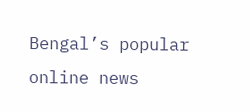Bengal’s popular online news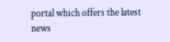portal which offers the latest news